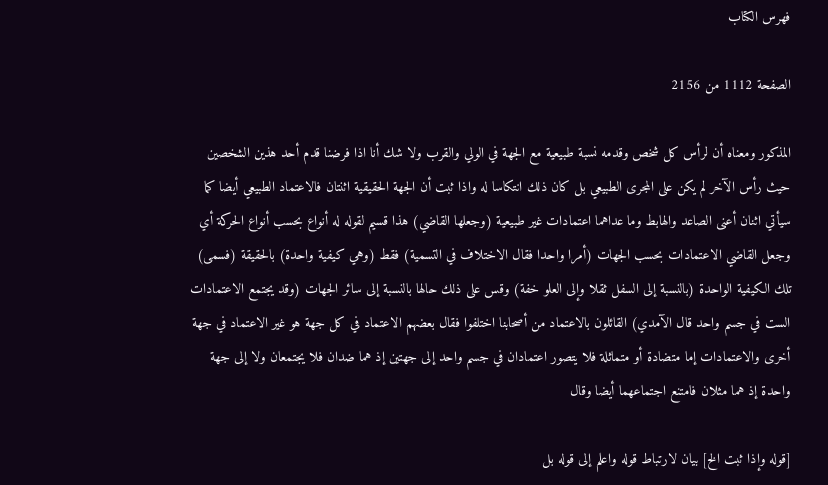فهرس الكتاب

الصفحة 1112 من 2156

المذكور ومعناه أن لرأس كل شخص وقدمه نسبة طبيعية مع الجهة في الولي والقرب ولا شك أنا اذا فرضنا قدم أحد هذين الشخصين حيث رأس الآخر لم يكن على المجرى الطبيعي بل كان ذلك انتكاسا له واذا ثبت أن الجهة الحقيقية اثنتان فالاعتماد الطبيعي أيضا كما سيأتي اثنان أعنى الصاعد والهابط وما عداهما اعتمادات غير طبيعية (وجعلها القاضي) هذا قسيم لقوله له أنواع بحسب أنواع الحركة أي وجعل القاضي الاعتمادات بحسب الجهات (أمرا واحدا فقال الاختلاف في التسمية) فقط (وهي كيفية واحدة) بالحقيقة (فسمى) تلك الكيفية الواحدة (بالنسبة إلى السفل ثقلا وإلى العلو خفة) وقس على ذلك حالها بالنسبة إلى سائر الجهات (وقد يجتمع الاعتمادات الست في جسم واحد قال الآمدي) القائلون بالاعتماد من أصحابنا اختلفوا فقال بعضهم الاعتماد في كل جهة هو غير الاعتماد في جهة أخرى والاعتمادات إما متضادة أو متماثلة فلا يتصور اعتمادان في جسم واحد إلى جهتين إذ هما ضدان فلا يجتمعان ولا إلى جهة واحدة إذ هما مثلان فامتنع اجتماعهما أيضا وقال

[قوله وإذا ثبت الخ] بيان لارتباط قوله واعلم إلى قوله بل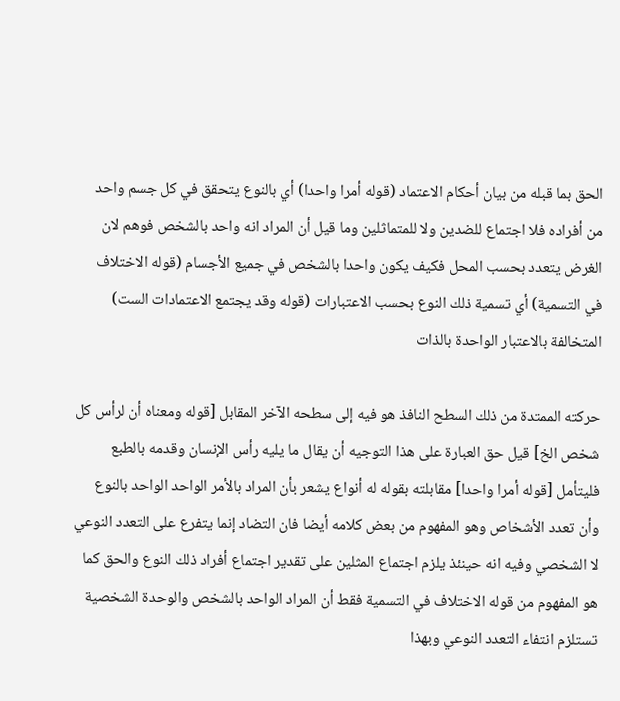الحق بما قبله من بيان أحكام الاعتماد (قوله أمرا واحدا) أي بالنوع يتحقق في كل جسم واحد من أفراده فلا اجتماع للضدين ولا للمتماثلين وما قيل أن المراد انه واحد بالشخص فوهم لان الغرض يتعدد بحسب المحل فكيف يكون واحدا بالشخص في جميع الأجسام (قوله الاختلاف في التسمية) أي تسمية ذلك النوع بحسب الاعتبارات (قوله وقد يجتمع الاعتمادات الست) المتخالفة بالاعتبار الواحدة بالذات

حركته الممتدة من ذلك السطح النافذ هو فيه إلى سطحه الآخر المقابل [قوله ومعناه أن لرأس كل شخص الخ] قيل حق العبارة على هذا التوجيه أن يقال ما يليه رأس الإنسان وقدمه بالطبع فليتأمل [قوله أمرا واحدا] مقابلته بقوله له أنواع يشعر بأن المراد بالأمر الواحد الواحد بالنوع وأن تعدد الأشخاص وهو المفهوم من بعض كلامه أيضا فان التضاد إنما يتفرع على التعدد النوعي لا الشخصي وفيه انه حينئذ يلزم اجتماع المثلين على تقدير اجتماع أفراد ذلك النوع والحق كما هو المفهوم من قوله الاختلاف في التسمية فقط أن المراد الواحد بالشخص والوحدة الشخصية تستلزم انتفاء التعدد النوعي وبهذا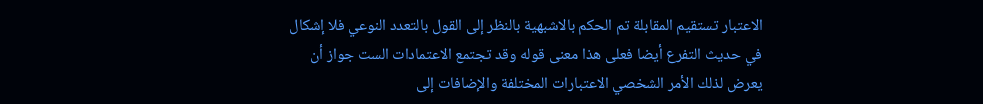الاعتبار تستقيم المقابلة تم الحكم بالاشبهية بالنظر إلى القول بالتعدد النوعي فلا إشكال في حديث التفرع أيضا فعلى هذا معنى قوله وقد تجتمع الاعتمادات الست جواز أن يعرض لذلك الأمر الشخصي الاعتبارات المختلفة والإضافات إلى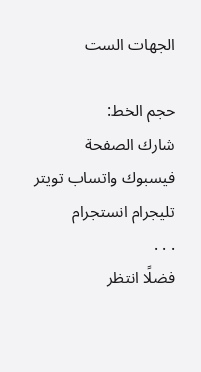الجهات الست

حجم الخط:
شارك الصفحة
فيسبوك واتساب تويتر تليجرام انستجرام
. . .
فضلًا انتظر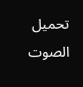تحميل الصوت